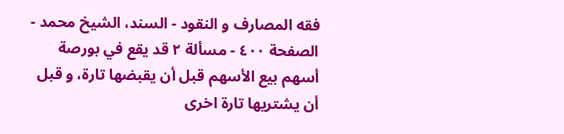فقه المصارف و النقود - السند، الشيخ محمد - الصفحة ٤٠٠ - مسألة ٢ قد يقع في بورصة أسهم بيع الأسهم قبل أن يقبضها تارة، و قبل أن يشتريها تارة اخرى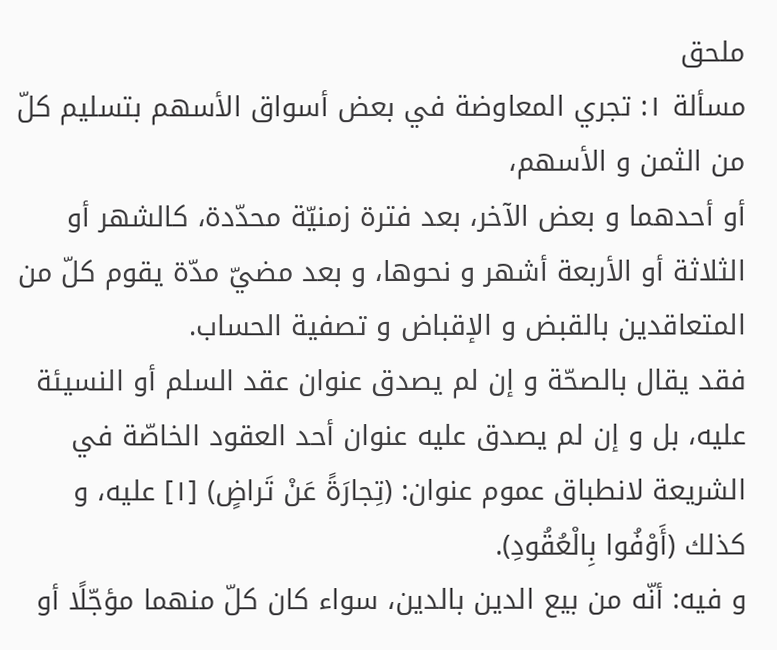ملحق
مسألة ١: تجري المعاوضة في بعض أسواق الأسهم بتسليم كلّ من الثمن و الأسهم،
أو أحدهما و بعض الآخر، بعد فترة زمنيّة محدّدة، كالشهر أو الثلاثة أو الأربعة أشهر و نحوها، و بعد مضيّ مدّة يقوم كلّ من المتعاقدين بالقبض و الإقباض و تصفية الحساب.
فقد يقال بالصحّة و إن لم يصدق عنوان عقد السلم أو النسيئة عليه، بل و إن لم يصدق عليه عنوان أحد العقود الخاصّة في الشريعة لانطباق عموم عنوان: (تِجارَةً عَنْ تَراضٍ) [١] عليه، و كذلك (أَوْفُوا بِالْعُقُودِ).
و فيه: أنّه من بيع الدين بالدين، سواء كان كلّ منهما مؤجّلًا أو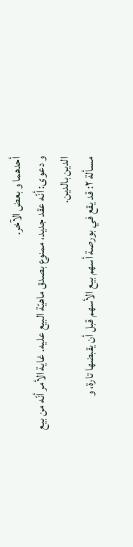أحدهما و بعض الآخر.
و دعوى: أنّه عقد جديد، ممنوع بصدق ماهيّة البيع عليه. غاية الأمر أنّه من بيع الدين بالدين.
مسألة ٢: قد يقع في بورصة أسهم بيع الأسهم قبل أن يقبضها تارة، و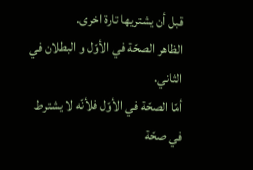قبل أن يشتريها تارة اخرى.
الظاهر الصحّة في الأوّل و البطلان في الثاني.
أمّا الصحّة في الأوّل فلأنّه لا يشترط في صحّة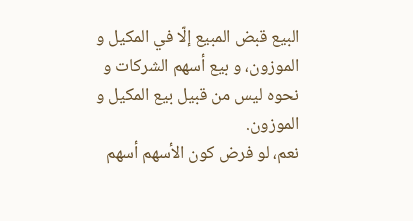البيع قبض المبيع إلّا في المكيل و الموزون، و بيع أسهم الشركات و نحوه ليس من قبيل بيع المكيل و الموزون.
نعم، لو فرض كون الأسهم أسهم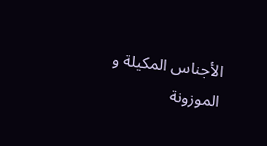الأجناس المكيلة و الموزونة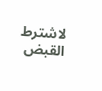لاشترط القبض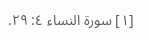[١] سورة النساء ٤: ٢٩.